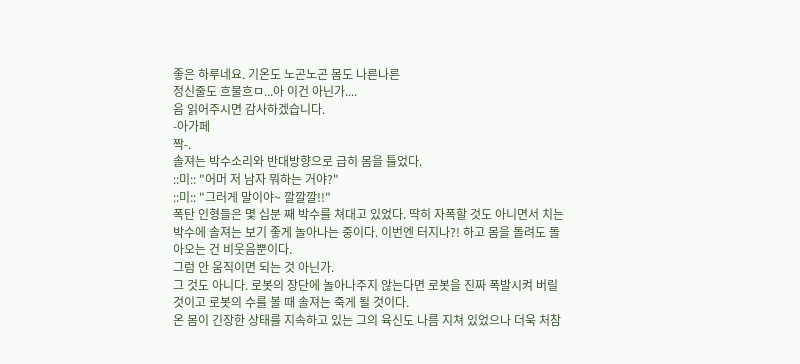좋은 하루네요. 기온도 노곤노곤 몸도 나른나른
정신줄도 흐물흐ㅁ...아 이건 아닌가....
음 읽어주시면 감사하겠습니다.
-아가페
짝-.
솔져는 박수소리와 반대방향으로 급히 몸을 틀었다.
::미:: "어머 저 남자 뭐하는 거야?"
::미:: "그러게 말이야~ 깔깔깔!!"
폭탄 인형들은 몇 십분 째 박수를 쳐대고 있었다. 딱히 자폭할 것도 아니면서 치는 박수에 솔져는 보기 좋게 놀아나는 중이다. 이번엔 터지나?! 하고 몸을 돌려도 돌아오는 건 비웃음뿐이다.
그럼 안 움직이면 되는 것 아닌가.
그 것도 아니다. 로봇의 장단에 놀아나주지 않는다면 로봇을 진짜 폭발시켜 버릴 것이고 로봇의 수를 볼 때 솔져는 죽게 될 것이다.
온 몸이 긴장한 상태를 지속하고 있는 그의 육신도 나름 지쳐 있었으나 더욱 처참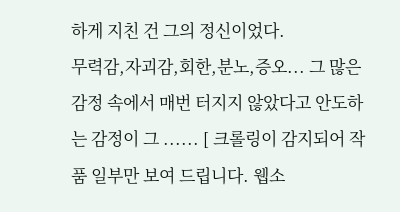하게 지친 건 그의 정신이었다.
무력감,자괴감,회한,분노,증오... 그 많은 감정 속에서 매번 터지지 않았다고 안도하는 감정이 그 ...... [ 크롤링이 감지되어 작품 일부만 보여 드립니다. 웹소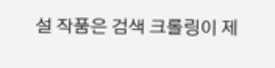설 작품은 검색 크롤링이 제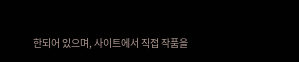한되어 있으며, 사이트에서 직접 작품을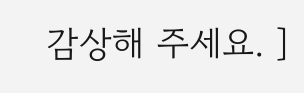감상해 주세요. ]